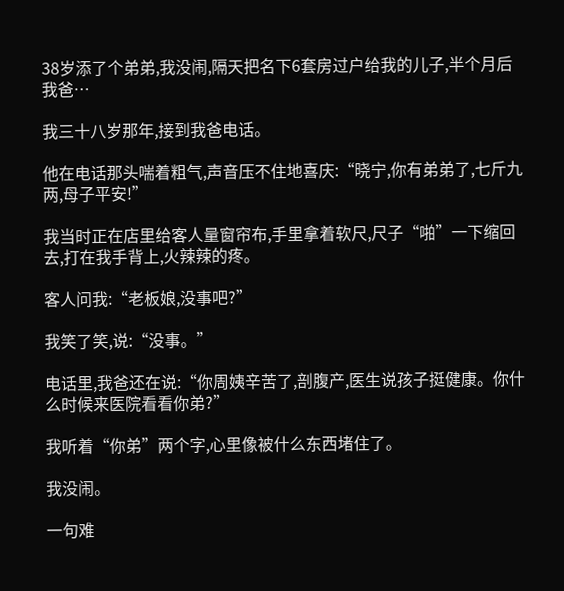38岁添了个弟弟,我没闹,隔天把名下6套房过户给我的儿子,半个月后我爸…

我三十八岁那年,接到我爸电话。

他在电话那头喘着粗气,声音压不住地喜庆:“晓宁,你有弟弟了,七斤九两,母子平安!”

我当时正在店里给客人量窗帘布,手里拿着软尺,尺子“啪”一下缩回去,打在我手背上,火辣辣的疼。

客人问我:“老板娘,没事吧?”

我笑了笑,说:“没事。”

电话里,我爸还在说:“你周姨辛苦了,剖腹产,医生说孩子挺健康。你什么时候来医院看看你弟?”

我听着“你弟”两个字,心里像被什么东西堵住了。

我没闹。

一句难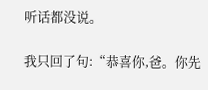听话都没说。

我只回了句:“恭喜你,爸。你先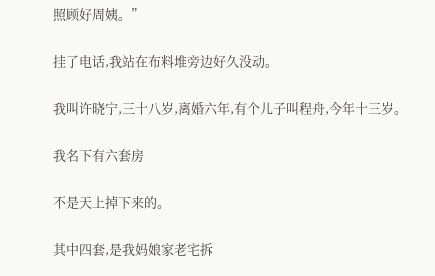照顾好周姨。”

挂了电话,我站在布料堆旁边好久没动。

我叫许晓宁,三十八岁,离婚六年,有个儿子叫程舟,今年十三岁。

我名下有六套房

不是天上掉下来的。

其中四套,是我妈娘家老宅拆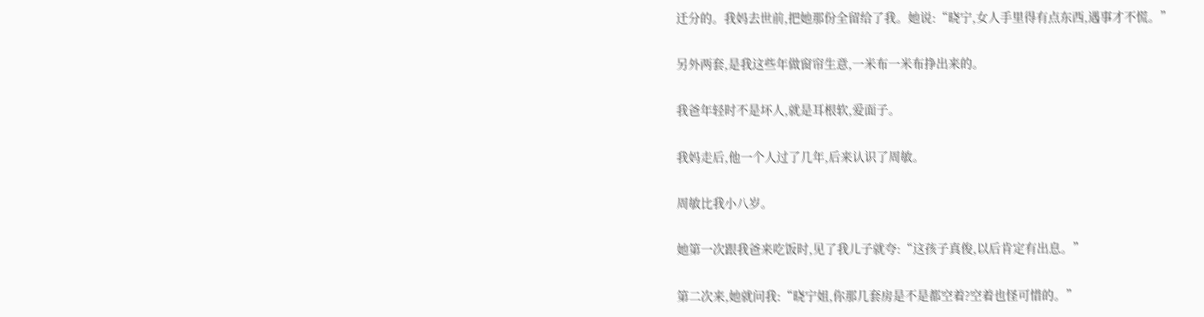迁分的。我妈去世前,把她那份全留给了我。她说:“晓宁,女人手里得有点东西,遇事才不慌。”

另外两套,是我这些年做窗帘生意,一米布一米布挣出来的。

我爸年轻时不是坏人,就是耳根软,爱面子。

我妈走后,他一个人过了几年,后来认识了周敏。

周敏比我小八岁。

她第一次跟我爸来吃饭时,见了我儿子就夸:“这孩子真俊,以后肯定有出息。”

第二次来,她就问我:“晓宁姐,你那几套房是不是都空着?空着也怪可惜的。”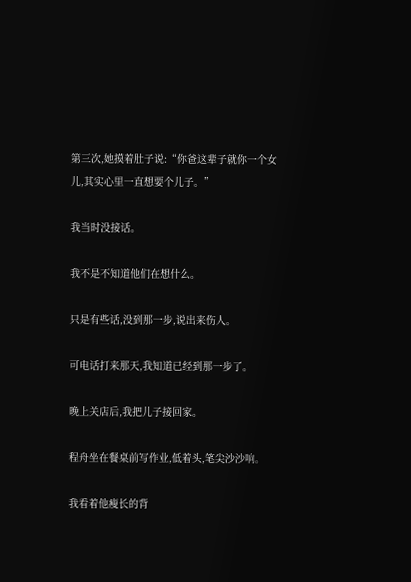第三次,她摸着肚子说:“你爸这辈子就你一个女儿,其实心里一直想要个儿子。”

我当时没接话。

我不是不知道他们在想什么。

只是有些话,没到那一步,说出来伤人。

可电话打来那天,我知道已经到那一步了。

晚上关店后,我把儿子接回家。

程舟坐在餐桌前写作业,低着头,笔尖沙沙响。

我看着他瘦长的背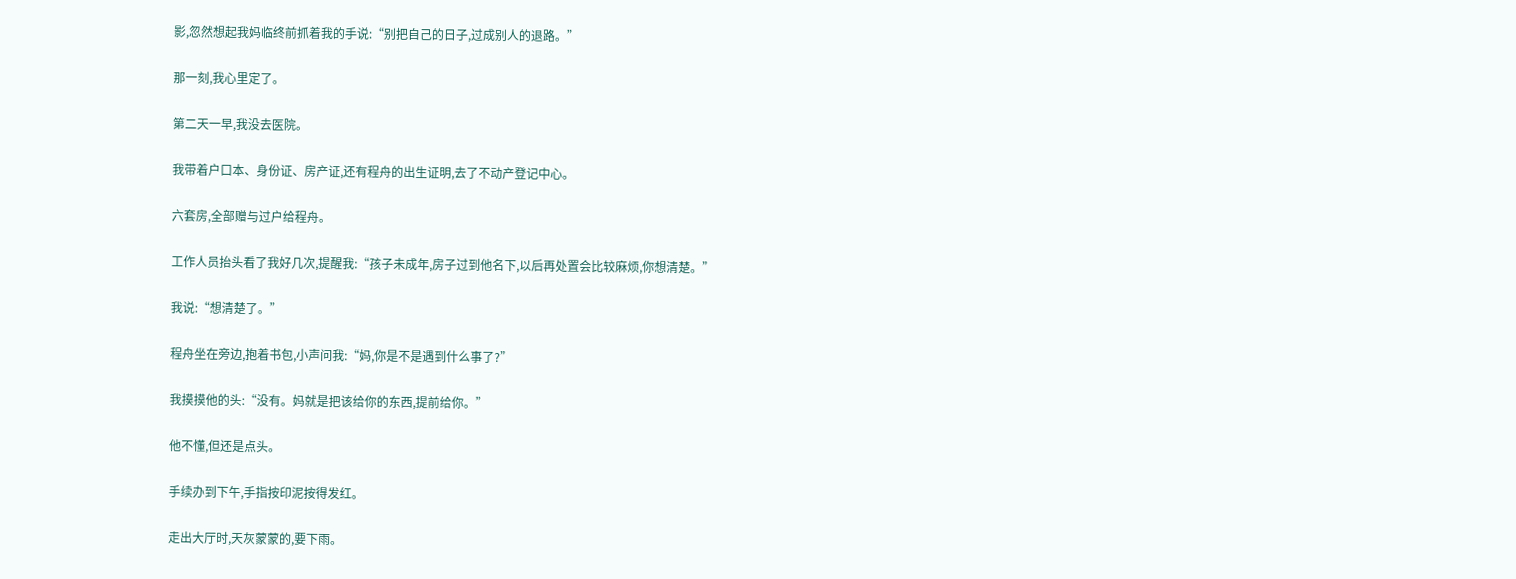影,忽然想起我妈临终前抓着我的手说:“别把自己的日子,过成别人的退路。”

那一刻,我心里定了。

第二天一早,我没去医院。

我带着户口本、身份证、房产证,还有程舟的出生证明,去了不动产登记中心。

六套房,全部赠与过户给程舟。

工作人员抬头看了我好几次,提醒我:“孩子未成年,房子过到他名下,以后再处置会比较麻烦,你想清楚。”

我说:“想清楚了。”

程舟坐在旁边,抱着书包,小声问我:“妈,你是不是遇到什么事了?”

我摸摸他的头:“没有。妈就是把该给你的东西,提前给你。”

他不懂,但还是点头。

手续办到下午,手指按印泥按得发红。

走出大厅时,天灰蒙蒙的,要下雨。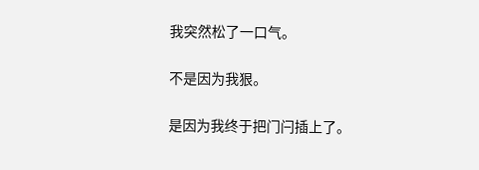我突然松了一口气。

不是因为我狠。

是因为我终于把门闩插上了。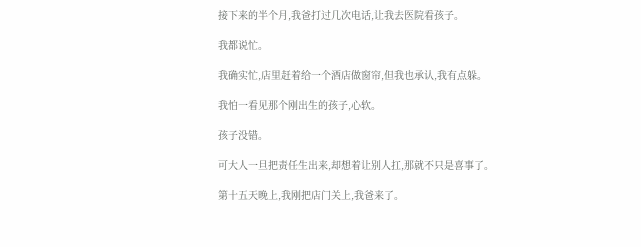接下来的半个月,我爸打过几次电话,让我去医院看孩子。

我都说忙。

我确实忙,店里赶着给一个酒店做窗帘,但我也承认,我有点躲。

我怕一看见那个刚出生的孩子,心软。

孩子没错。

可大人一旦把责任生出来,却想着让别人扛,那就不只是喜事了。

第十五天晚上,我刚把店门关上,我爸来了。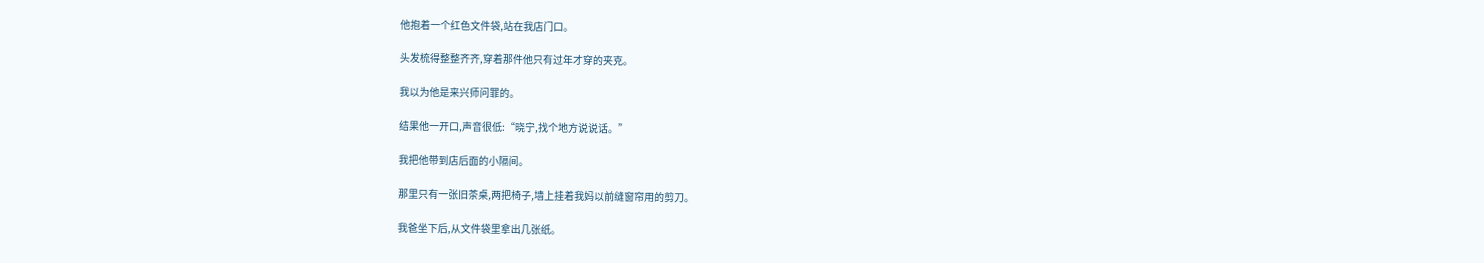他抱着一个红色文件袋,站在我店门口。

头发梳得整整齐齐,穿着那件他只有过年才穿的夹克。

我以为他是来兴师问罪的。

结果他一开口,声音很低:“晓宁,找个地方说说话。”

我把他带到店后面的小隔间。

那里只有一张旧茶桌,两把椅子,墙上挂着我妈以前缝窗帘用的剪刀。

我爸坐下后,从文件袋里拿出几张纸。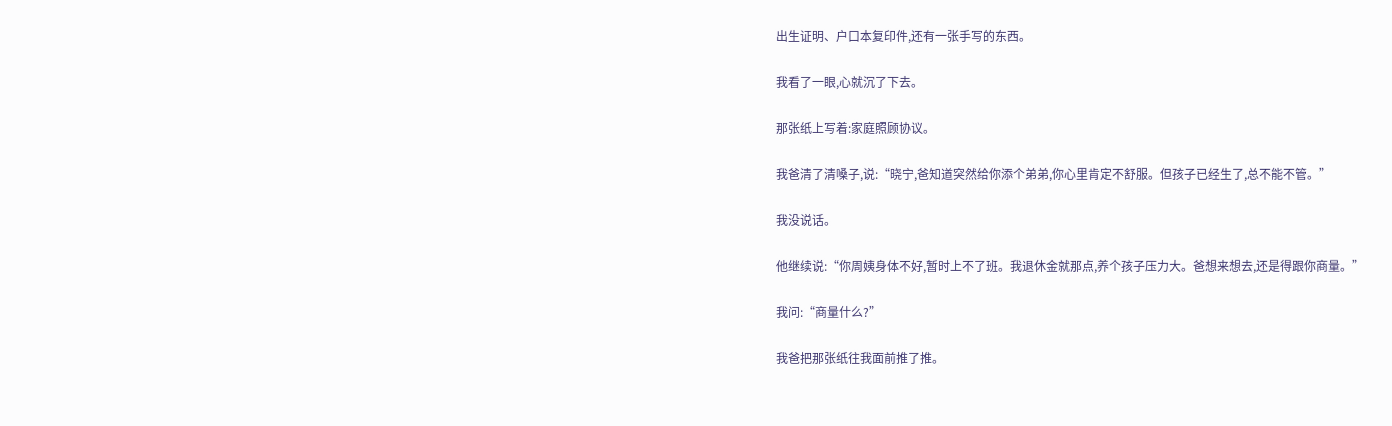出生证明、户口本复印件,还有一张手写的东西。

我看了一眼,心就沉了下去。

那张纸上写着:家庭照顾协议。

我爸清了清嗓子,说:“晓宁,爸知道突然给你添个弟弟,你心里肯定不舒服。但孩子已经生了,总不能不管。”

我没说话。

他继续说:“你周姨身体不好,暂时上不了班。我退休金就那点,养个孩子压力大。爸想来想去,还是得跟你商量。”

我问:“商量什么?”

我爸把那张纸往我面前推了推。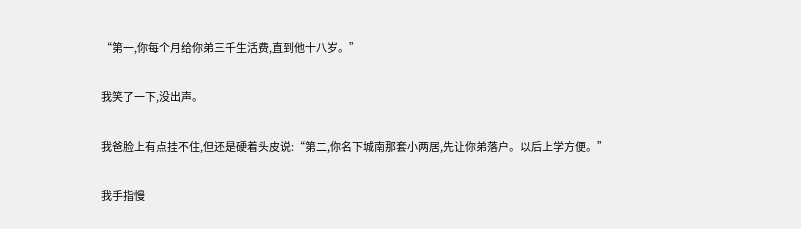“第一,你每个月给你弟三千生活费,直到他十八岁。”

我笑了一下,没出声。

我爸脸上有点挂不住,但还是硬着头皮说:“第二,你名下城南那套小两居,先让你弟落户。以后上学方便。”

我手指慢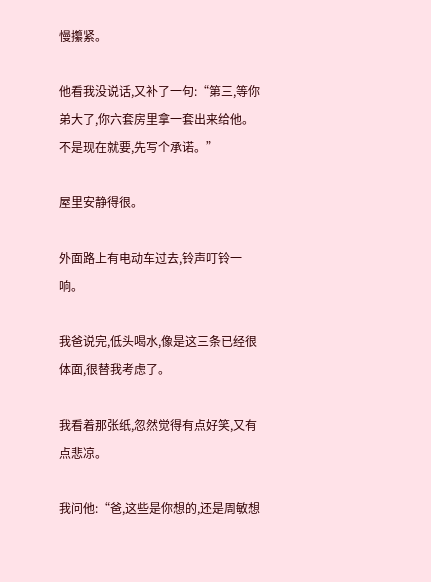慢攥紧。

他看我没说话,又补了一句:“第三,等你弟大了,你六套房里拿一套出来给他。不是现在就要,先写个承诺。”

屋里安静得很。

外面路上有电动车过去,铃声叮铃一响。

我爸说完,低头喝水,像是这三条已经很体面,很替我考虑了。

我看着那张纸,忽然觉得有点好笑,又有点悲凉。

我问他:“爸,这些是你想的,还是周敏想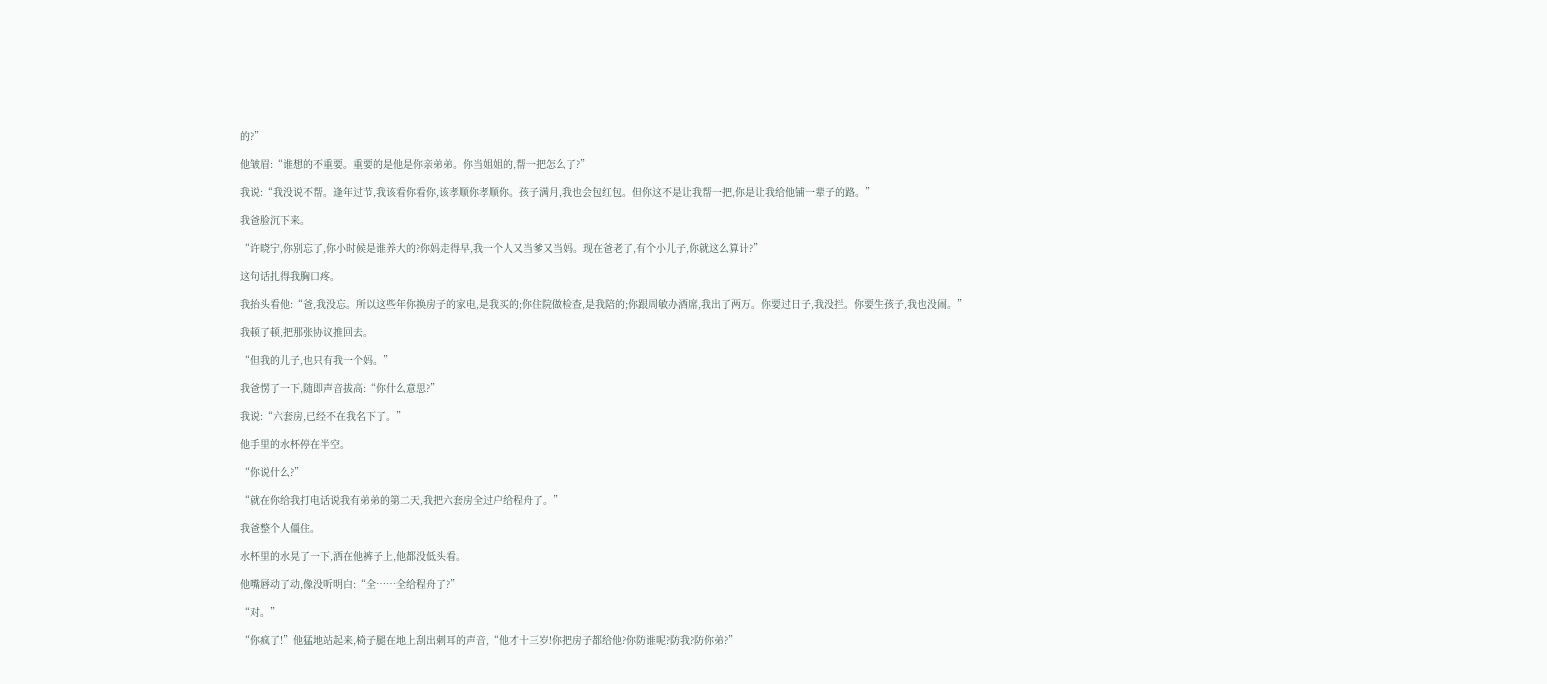的?”

他皱眉:“谁想的不重要。重要的是他是你亲弟弟。你当姐姐的,帮一把怎么了?”

我说:“我没说不帮。逢年过节,我该看你看你,该孝顺你孝顺你。孩子满月,我也会包红包。但你这不是让我帮一把,你是让我给他铺一辈子的路。”

我爸脸沉下来。

“许晓宁,你别忘了,你小时候是谁养大的?你妈走得早,我一个人又当爹又当妈。现在爸老了,有个小儿子,你就这么算计?”

这句话扎得我胸口疼。

我抬头看他:“爸,我没忘。所以这些年你换房子的家电,是我买的;你住院做检查,是我陪的;你跟周敏办酒席,我出了两万。你要过日子,我没拦。你要生孩子,我也没闹。”

我顿了顿,把那张协议推回去。

“但我的儿子,也只有我一个妈。”

我爸愣了一下,随即声音拔高:“你什么意思?”

我说:“六套房,已经不在我名下了。”

他手里的水杯停在半空。

“你说什么?”

“就在你给我打电话说我有弟弟的第二天,我把六套房全过户给程舟了。”

我爸整个人僵住。

水杯里的水晃了一下,洒在他裤子上,他都没低头看。

他嘴唇动了动,像没听明白:“全……全给程舟了?”

“对。”

“你疯了!”他猛地站起来,椅子腿在地上刮出刺耳的声音,“他才十三岁!你把房子都给他?你防谁呢?防我?防你弟?”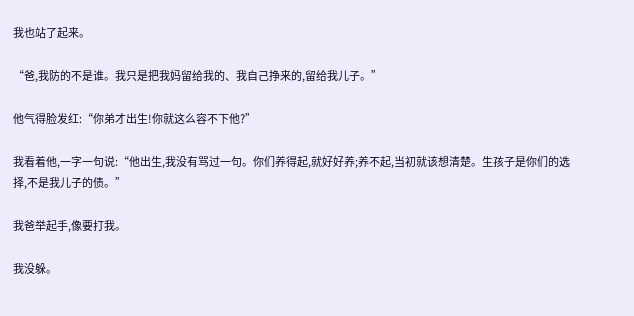我也站了起来。

“爸,我防的不是谁。我只是把我妈留给我的、我自己挣来的,留给我儿子。”

他气得脸发红:“你弟才出生!你就这么容不下他?”

我看着他,一字一句说:“他出生,我没有骂过一句。你们养得起,就好好养;养不起,当初就该想清楚。生孩子是你们的选择,不是我儿子的债。”

我爸举起手,像要打我。

我没躲。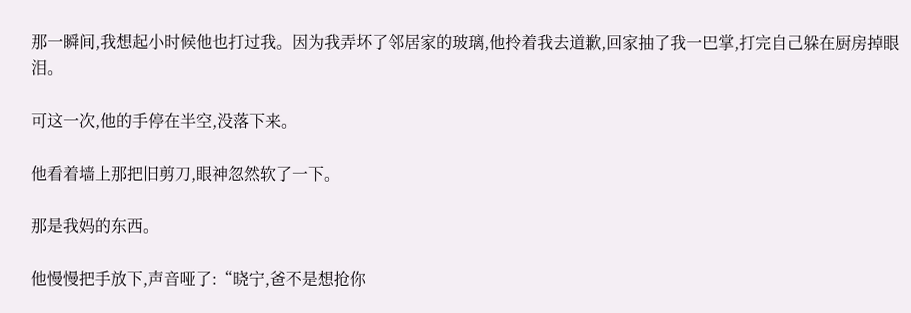那一瞬间,我想起小时候他也打过我。因为我弄坏了邻居家的玻璃,他拎着我去道歉,回家抽了我一巴掌,打完自己躲在厨房掉眼泪。

可这一次,他的手停在半空,没落下来。

他看着墙上那把旧剪刀,眼神忽然软了一下。

那是我妈的东西。

他慢慢把手放下,声音哑了:“晓宁,爸不是想抢你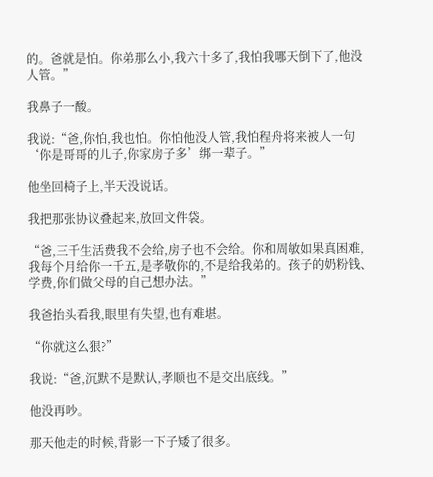的。爸就是怕。你弟那么小,我六十多了,我怕我哪天倒下了,他没人管。”

我鼻子一酸。

我说:“爸,你怕,我也怕。你怕他没人管,我怕程舟将来被人一句‘你是哥哥的儿子,你家房子多’绑一辈子。”

他坐回椅子上,半天没说话。

我把那张协议叠起来,放回文件袋。

“爸,三千生活费我不会给,房子也不会给。你和周敏如果真困难,我每个月给你一千五,是孝敬你的,不是给我弟的。孩子的奶粉钱、学费,你们做父母的自己想办法。”

我爸抬头看我,眼里有失望,也有难堪。

“你就这么狠?”

我说:“爸,沉默不是默认,孝顺也不是交出底线。”

他没再吵。

那天他走的时候,背影一下子矮了很多。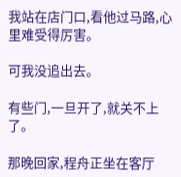我站在店门口,看他过马路,心里难受得厉害。

可我没追出去。

有些门,一旦开了,就关不上了。

那晚回家,程舟正坐在客厅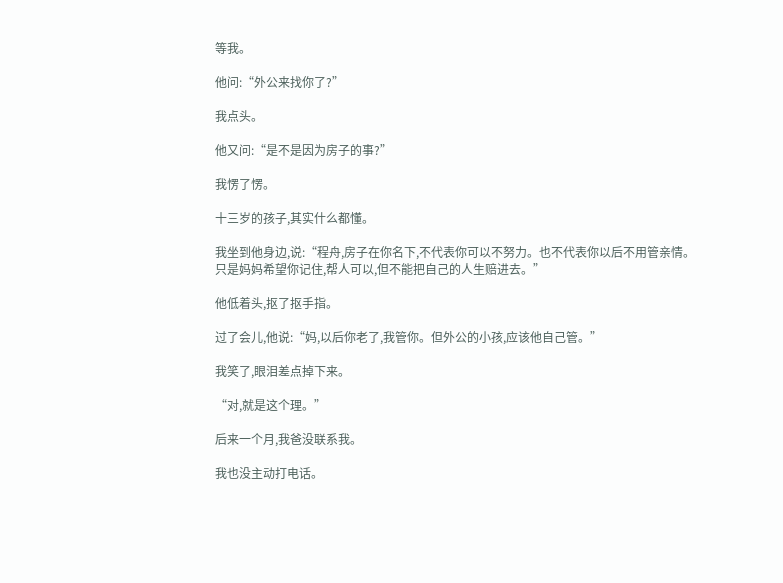等我。

他问:“外公来找你了?”

我点头。

他又问:“是不是因为房子的事?”

我愣了愣。

十三岁的孩子,其实什么都懂。

我坐到他身边,说:“程舟,房子在你名下,不代表你可以不努力。也不代表你以后不用管亲情。只是妈妈希望你记住,帮人可以,但不能把自己的人生赔进去。”

他低着头,抠了抠手指。

过了会儿,他说:“妈,以后你老了,我管你。但外公的小孩,应该他自己管。”

我笑了,眼泪差点掉下来。

“对,就是这个理。”

后来一个月,我爸没联系我。

我也没主动打电话。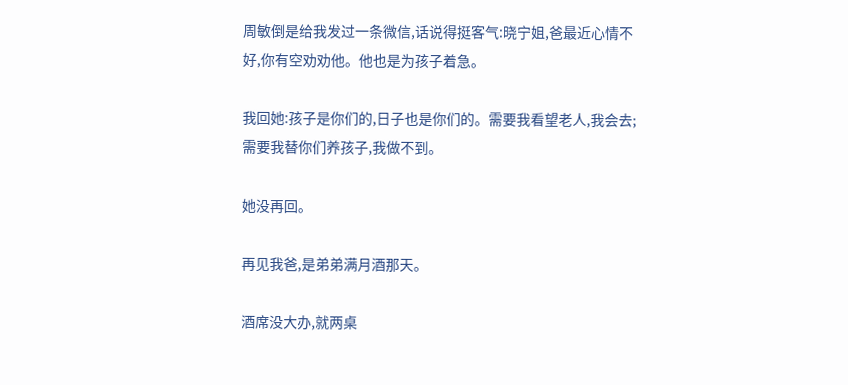周敏倒是给我发过一条微信,话说得挺客气:晓宁姐,爸最近心情不好,你有空劝劝他。他也是为孩子着急。

我回她:孩子是你们的,日子也是你们的。需要我看望老人,我会去;需要我替你们养孩子,我做不到。

她没再回。

再见我爸,是弟弟满月酒那天。

酒席没大办,就两桌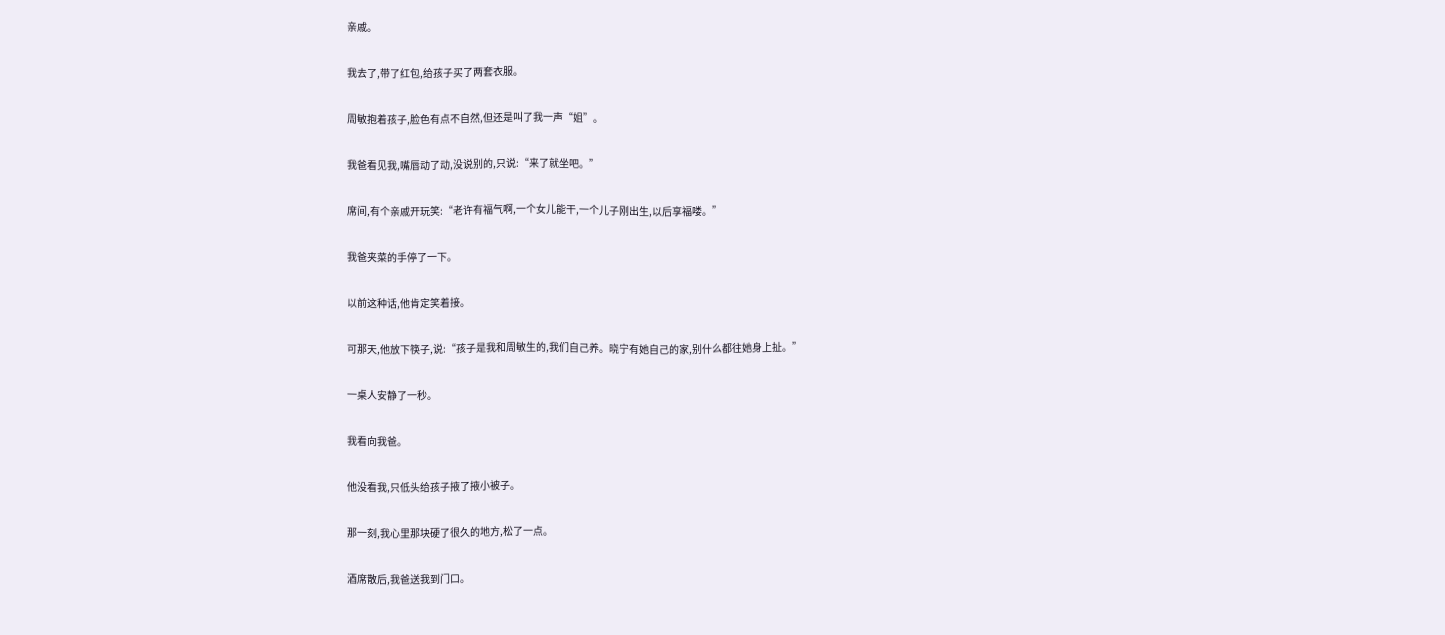亲戚。

我去了,带了红包,给孩子买了两套衣服。

周敏抱着孩子,脸色有点不自然,但还是叫了我一声“姐”。

我爸看见我,嘴唇动了动,没说别的,只说:“来了就坐吧。”

席间,有个亲戚开玩笑:“老许有福气啊,一个女儿能干,一个儿子刚出生,以后享福喽。”

我爸夹菜的手停了一下。

以前这种话,他肯定笑着接。

可那天,他放下筷子,说:“孩子是我和周敏生的,我们自己养。晓宁有她自己的家,别什么都往她身上扯。”

一桌人安静了一秒。

我看向我爸。

他没看我,只低头给孩子掖了掖小被子。

那一刻,我心里那块硬了很久的地方,松了一点。

酒席散后,我爸送我到门口。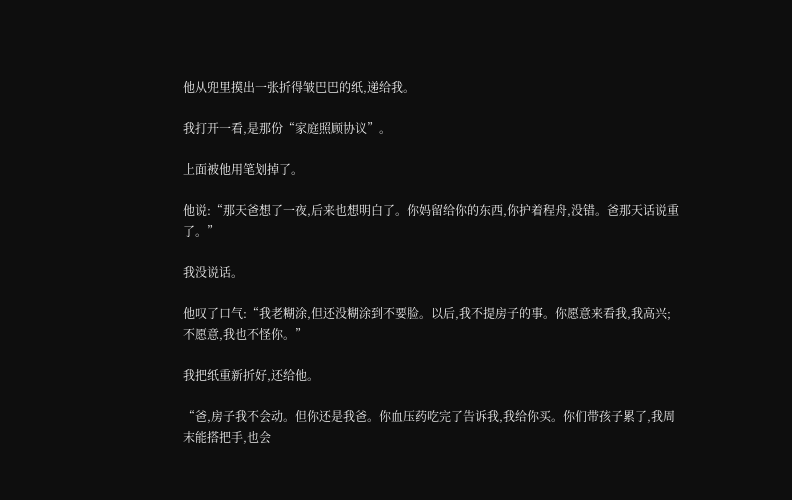他从兜里摸出一张折得皱巴巴的纸,递给我。

我打开一看,是那份“家庭照顾协议”。

上面被他用笔划掉了。

他说:“那天爸想了一夜,后来也想明白了。你妈留给你的东西,你护着程舟,没错。爸那天话说重了。”

我没说话。

他叹了口气:“我老糊涂,但还没糊涂到不要脸。以后,我不提房子的事。你愿意来看我,我高兴;不愿意,我也不怪你。”

我把纸重新折好,还给他。

“爸,房子我不会动。但你还是我爸。你血压药吃完了告诉我,我给你买。你们带孩子累了,我周末能搭把手,也会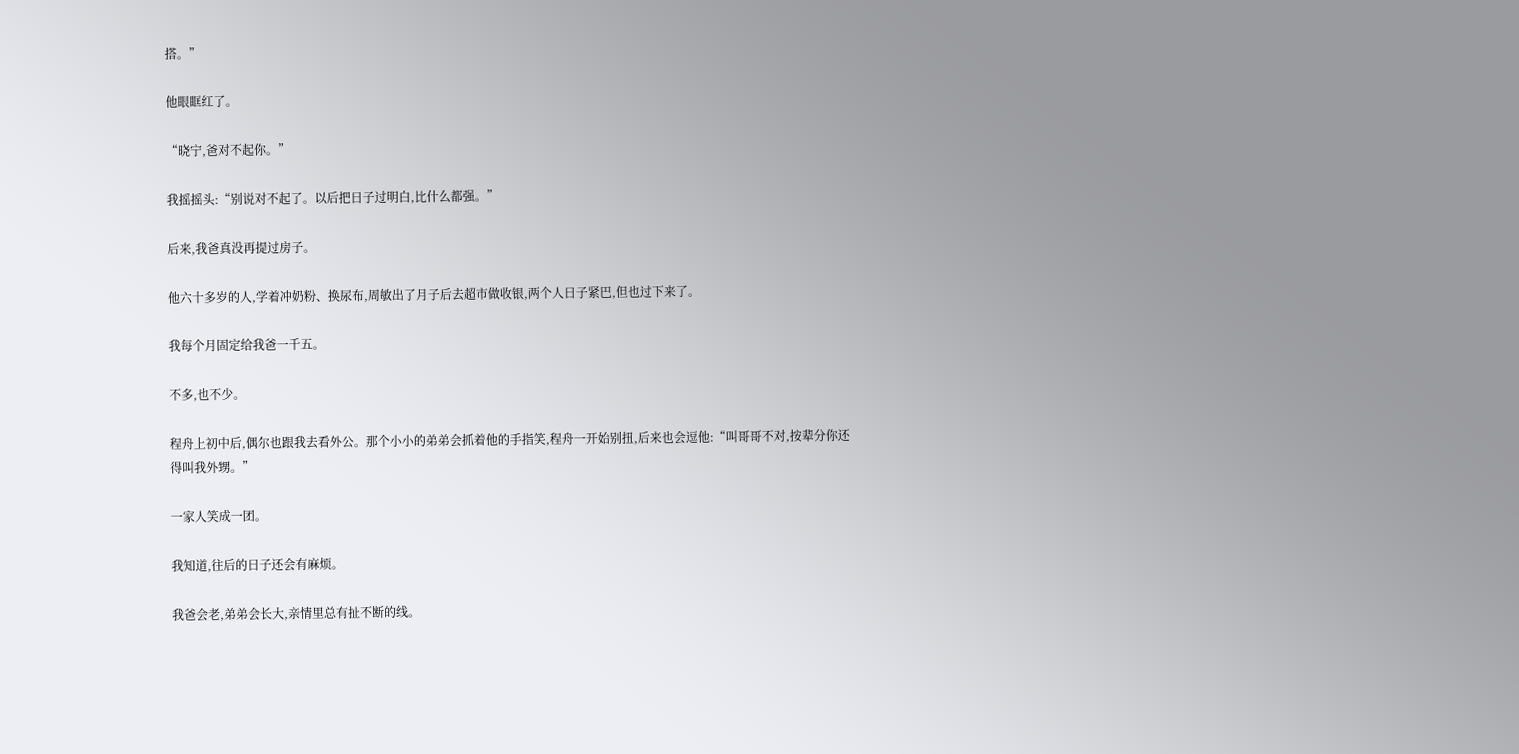搭。”

他眼眶红了。

“晓宁,爸对不起你。”

我摇摇头:“别说对不起了。以后把日子过明白,比什么都强。”

后来,我爸真没再提过房子。

他六十多岁的人,学着冲奶粉、换尿布,周敏出了月子后去超市做收银,两个人日子紧巴,但也过下来了。

我每个月固定给我爸一千五。

不多,也不少。

程舟上初中后,偶尔也跟我去看外公。那个小小的弟弟会抓着他的手指笑,程舟一开始别扭,后来也会逗他:“叫哥哥不对,按辈分你还得叫我外甥。”

一家人笑成一团。

我知道,往后的日子还会有麻烦。

我爸会老,弟弟会长大,亲情里总有扯不断的线。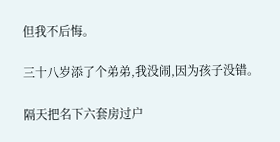但我不后悔。

三十八岁添了个弟弟,我没闹,因为孩子没错。

隔天把名下六套房过户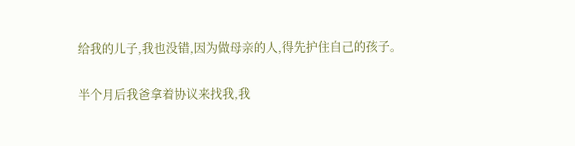给我的儿子,我也没错,因为做母亲的人,得先护住自己的孩子。

半个月后我爸拿着协议来找我,我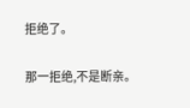拒绝了。

那一拒绝,不是断亲。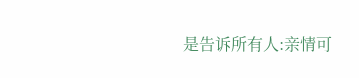是告诉所有人:亲情可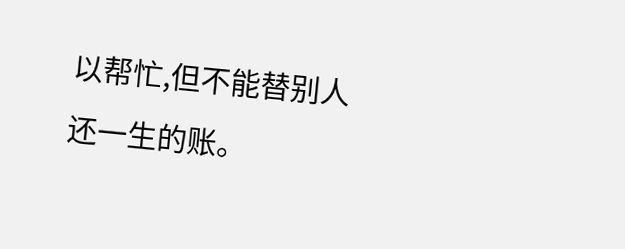以帮忙,但不能替别人还一生的账。